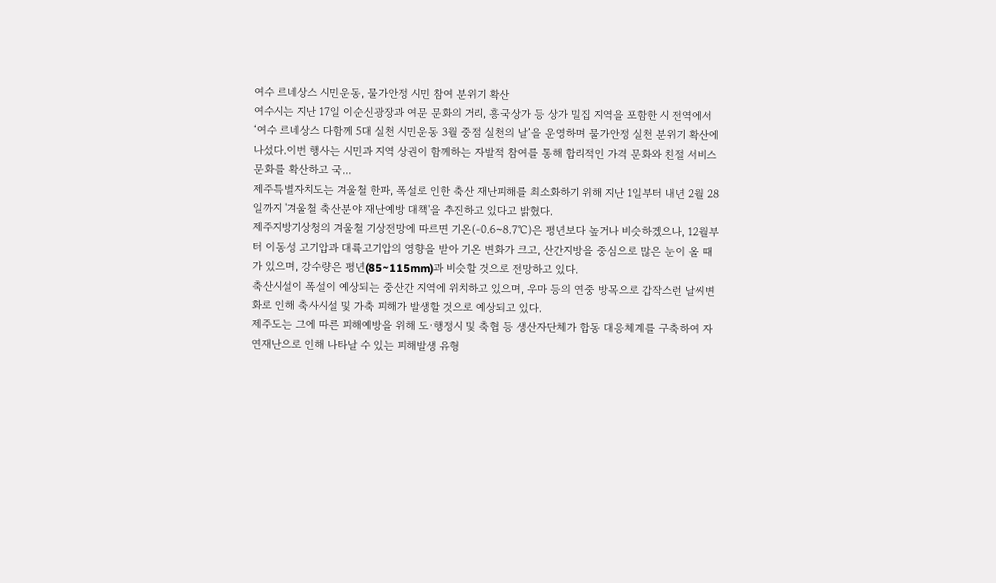여수 르네상스 시민운동, 물가안정 시민 참여 분위기 확산
여수시는 지난 17일 이순신광장과 여문 문화의 거리, 흥국상가 등 상가 밀집 지역을 포함한 시 전역에서 ‘여수 르네상스 다함께 5대 실천 시민운동 3월 중점 실천의 날’을 운영하며 물가안정 실천 분위기 확산에 나섰다.이번 행사는 시민과 지역 상권이 함께하는 자발적 참여를 통해 합리적인 가격 문화와 친절 서비스 문화를 확산하고 국...
제주특별자치도는 겨울철 한파, 폭설로 인한 축산 재난피해를 최소화하기 위해 지난 1일부터 내년 2월 28일까지 '겨울철 축산분야 재난예방 대책'을 추진하고 있다고 밝혔다.
제주지방기상청의 겨울철 기상전망에 따르면 기온(-0.6~8.7℃)은 평년보다 높거나 비슷하겠으나, 12월부터 이동성 고기압과 대륙고기압의 영향을 받아 기온 변화가 크고, 산간지방을 중심으로 많은 눈이 올 때가 있으며, 강수량은 평년(85~115mm)과 비슷할 것으로 전망하고 있다.
축산시설이 폭설이 예상되는 중산간 지역에 위치하고 있으며, 우마 등의 연중 방목으로 갑작스런 날씨변화로 인해 축사시설 및 가축 피해가 발생할 것으로 예상되고 있다.
제주도는 그에 따른 피해예방을 위해 도·행정시 및 축협 등 생산자단체가 합동 대응체계를 구축하여 자연재난으로 인해 나타날 수 있는 피해발생 유형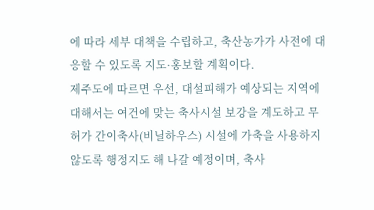에 따라 세부 대책을 수립하고, 축산농가가 사전에 대응할 수 있도록 지도·홍보할 계획이다.
제주도에 따르면 우선, 대설피해가 예상되는 지역에 대해서는 여건에 맞는 축사시설 보강을 계도하고 무허가 간이축사(비닐하우스) 시설에 가축을 사용하지 않도록 행정지도 해 나갈 예정이며, 축사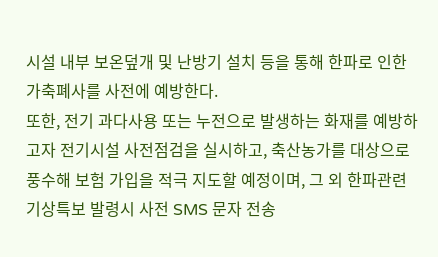시설 내부 보온덮개 및 난방기 설치 등을 통해 한파로 인한 가축폐사를 사전에 예방한다.
또한, 전기 과다사용 또는 누전으로 발생하는 화재를 예방하고자 전기시설 사전점검을 실시하고, 축산농가를 대상으로 풍수해 보험 가입을 적극 지도할 예정이며, 그 외 한파관련 기상특보 발령시 사전 SMS 문자 전송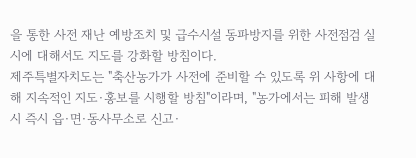을 통한 사전 재난 예방조치 및 급수시설 동파방지를 위한 사전점검 실시에 대해서도 지도를 강화할 방침이다.
제주특별자치도는 "축산농가가 사전에 준비할 수 있도록 위 사항에 대해 지속적인 지도·홍보를 시행할 방침"이라며, "농가에서는 피해 발생시 즉시 읍·면·동사무소로 신고·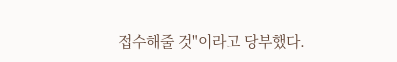접수해줄 것"이라고 당부했다.